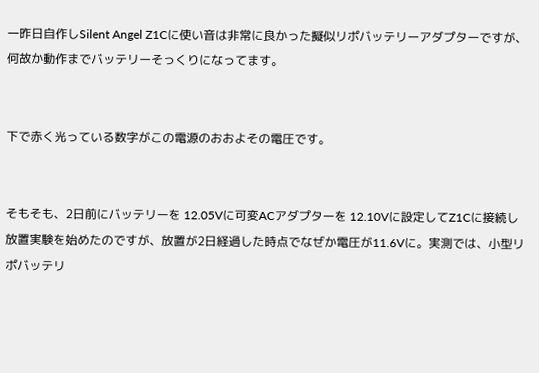一昨日自作しSilent Angel Z1Cに使い音は非常に良かった擬似リポバッテリーアダプターですが、何故か動作までバッテリーそっくりになってます。


下で赤く光っている数字がこの電源のおおよその電圧です。


そもそも、2日前にバッテリーを 12.05Vに可変ACアダプターを 12.10Vに設定してZ1Cに接続し放置実験を始めたのですが、放置が2日経過した時点でなぜか電圧が11.6Vに。実測では、小型リポバッテリ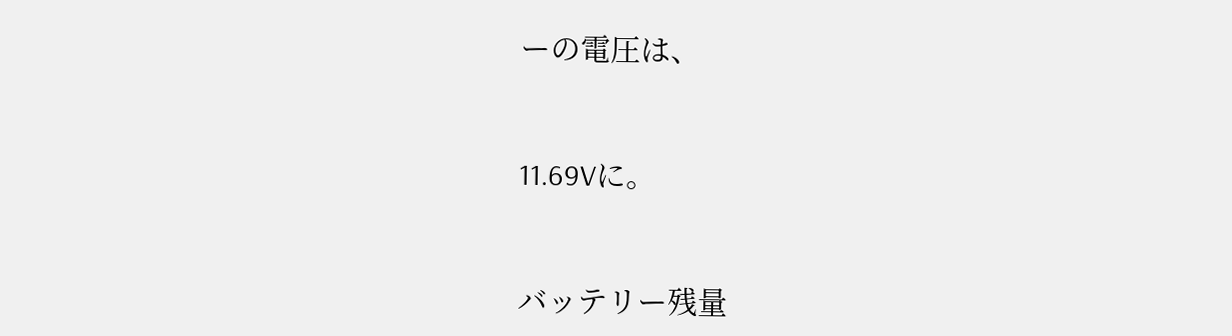ーの電圧は、


11.69Vに。


バッテリー残量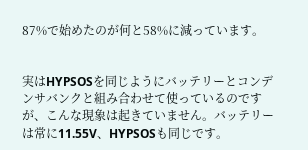87%で始めたのが何と58%に減っています。


実はHYPSOSを同じようにバッテリーとコンデンサバンクと組み合わせて使っているのですが、こんな現象は起きていません。バッテリーは常に11.55V、HYPSOSも同じです。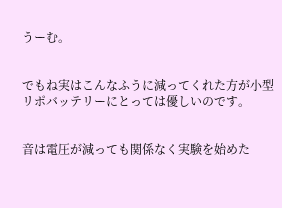うーむ。


でもね実はこんなふうに減ってくれた方が小型リポバッテリーにとっては優しいのです。


音は電圧が減っても関係なく実験を始めた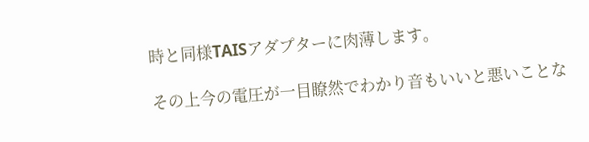時と同様TAISアダプターに肉薄します。

その上今の電圧が一目瞭然でわかり音もいいと悪いことな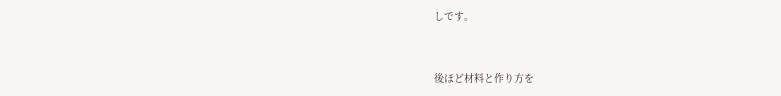しです。


後ほど材料と作り方を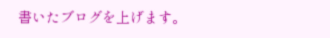書いたブログを上げます。